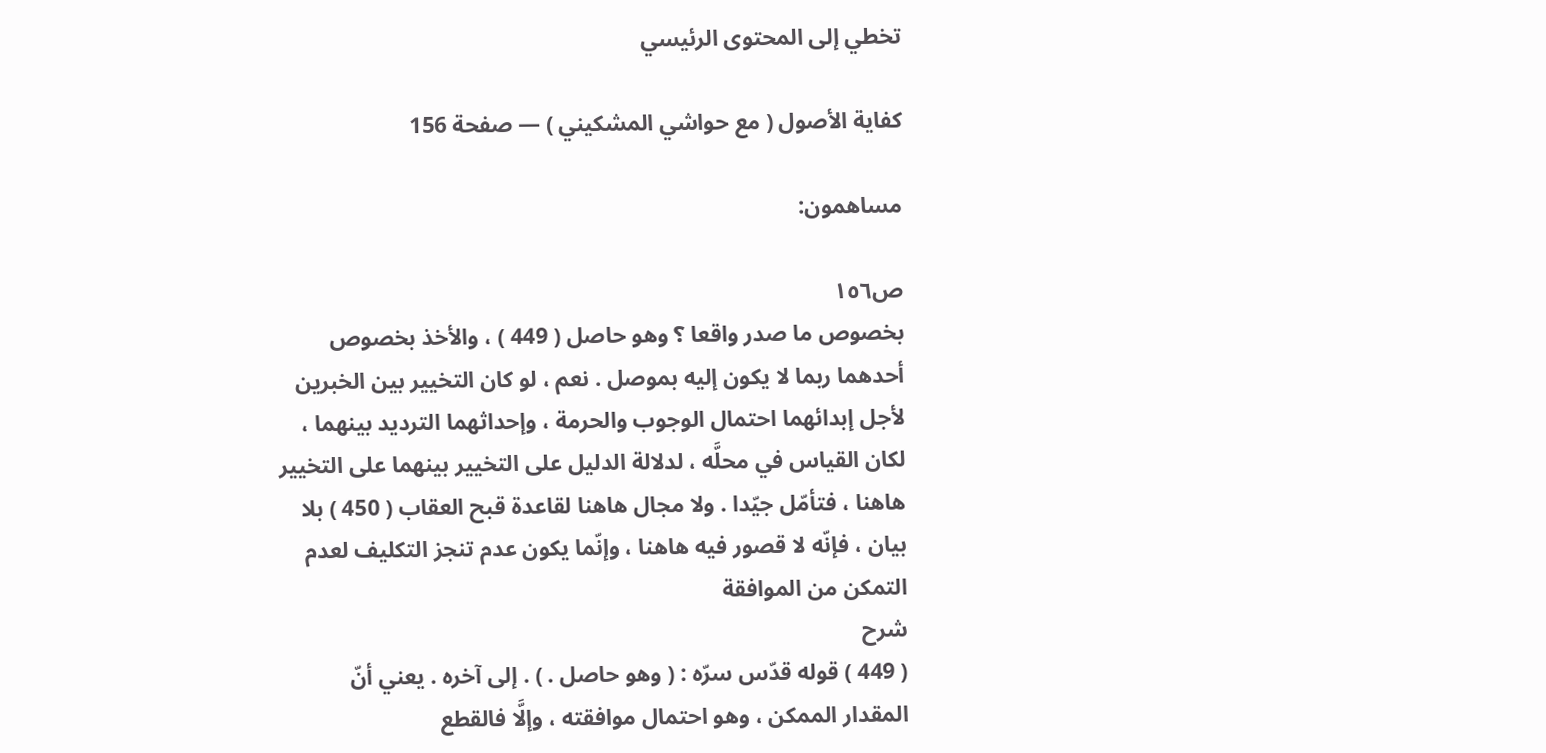تخطي إلى المحتوى الرئيسي

كفاية الأصول ( مع حواشي المشكيني ) — صفحة 156

مساهمون:

ص١٥٦
بخصوص ما صدر واقعا ؟ وهو حاصل ( 449 ) ، والأخذ بخصوص أحدهما ربما لا يكون إليه بموصل . نعم ، لو كان التخيير بين الخبرين لأجل إبدائهما احتمال الوجوب والحرمة ، وإحداثهما الترديد بينهما ، لكان القياس في محلَّه ، لدلالة الدليل على التخيير بينهما على التخيير هاهنا ، فتأمّل جيّدا . ولا مجال هاهنا لقاعدة قبح العقاب ( 450 ) بلا بيان ، فإنّه لا قصور فيه هاهنا ، وإنّما يكون عدم تنجز التكليف لعدم التمكن من الموافقة
شرح
( 449 ) قوله قدّس سرّه : ( وهو حاصل . ) . إلى آخره . يعني أنّ المقدار الممكن ، وهو احتمال موافقته ، وإلَّا فالقطع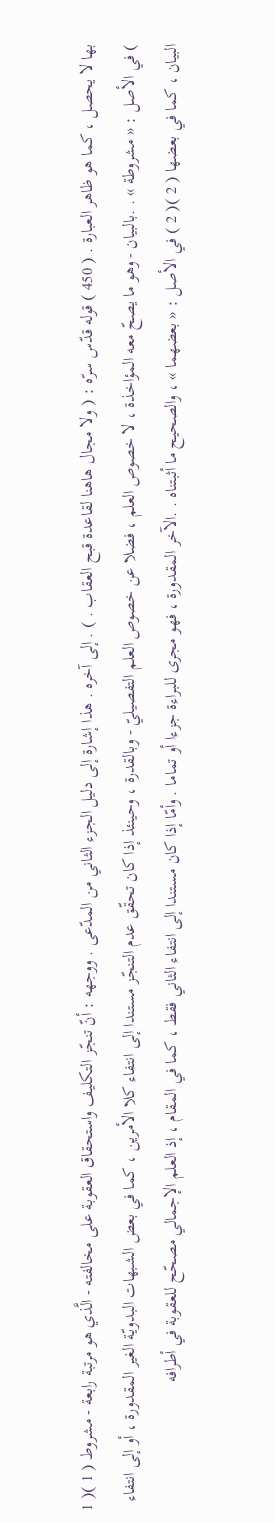بها لا يحصل ، كما هو ظاهر العبارة . ( 450 ) قوله قدّس سرّه : ( ولا مجال هاهنا لقاعدة قبح العقاب . ) . إلى آخره . هذا إشارة إلى دليل الجزء الثاني من المدّعى . ووجهه : أنّ تنجّز التكليف واستحقاق العقوبة على مخالفته - الَّذي هو مرتبة رابعة - مشروط ( 1 )( 1 ) في الأصل : « مشروطة » . .بالبيان - وهو ما يصحّ معه المؤاخذة ، لا خصوص العلم ، فضلا عن خصوص العلم التفصيليّ - وبالقدرة ، وحينئذ إذا كان تحقّق عدم التنجّز مستندا إلى انتفاء كلا الأمرين ، كما في بعض الشبهات البدويّة الغير المقدورة ، أو إلى انتفاء البيان ، كما في بعضها ( 2 )( 2 ) في الأصل : « بعضهما » ، والصحيح ما أثبتناه . .الآخر المقدورة ، فهو مجرى للبراءة جزءا أو تماما . وأمّا إذا كان مستندا إلى انتفاء الثاني فقط ، كما في المقام ، إذ العلم الإجمالي مصحّح للعقوبة في أطرافه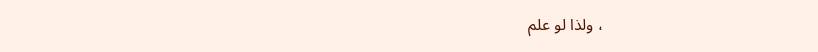، ولذا لو علم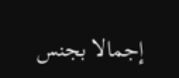إجمالا بجنس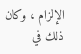الإلزام ، وكان ذلك في